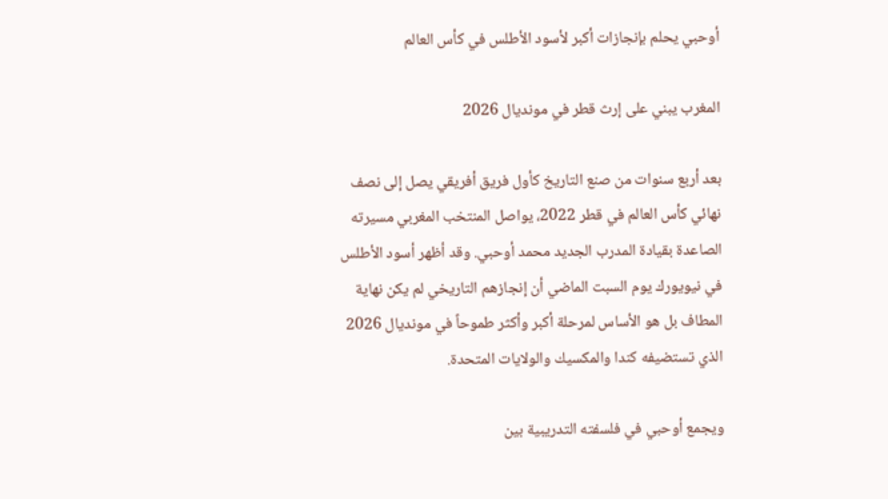أوحبي يحلم بإنجازات أكبر لأسود الأطلس في كأس العالم

المغرب يبني على إرث قطر في مونديال 2026

بعد أربع سنوات من صنع التاريخ كأول فريق أفريقي يصل إلى نصف نهائي كأس العالم في قطر 2022، يواصل المنتخب المغربي مسيرته الصاعدة بقيادة المدرب الجديد محمد أوحبي. وقد أظهر أسود الأطلس في نيويورك يوم السبت الماضي أن إنجازهم التاريخي لم يكن نهاية المطاف بل هو الأساس لمرحلة أكبر وأكثر طموحاً في مونديال 2026 الذي تستضيفه كندا والمكسيك والولايات المتحدة.

ويجمع أوحبي في فلسفته التدريبية بين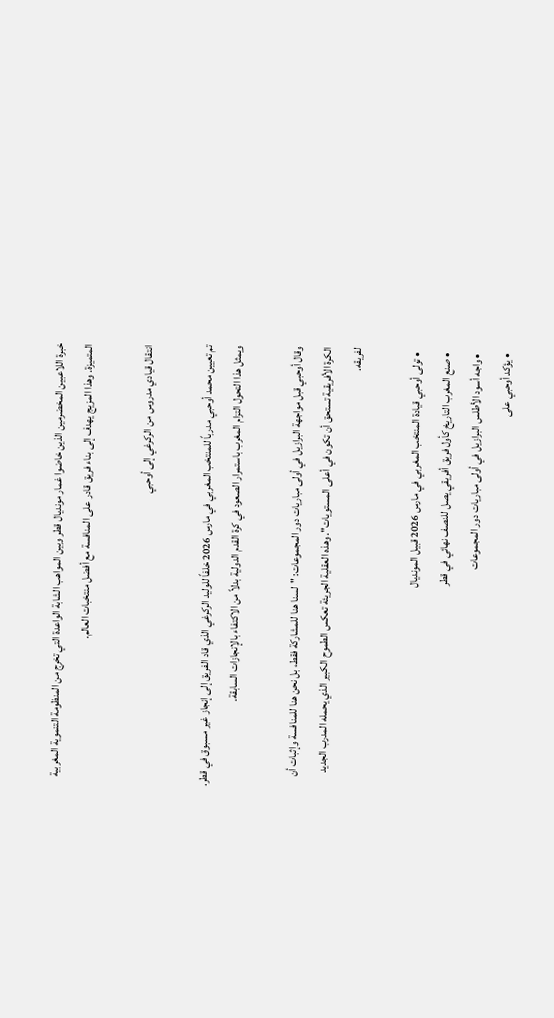خبرة اللاعبين المخضرمين الذين خاضوا غمار مونديال قطر وبين المواهب الشابة الواعدة التي تخرج من المنظومة التنموية المغربية المتميزة. وهذا المزيج يهدف إلى بناء فريق قادر على المنافسة مع أفضل منتخبات العالم.

انتقال قيادي مدروس من الركرغي إلى أوحبي

تم تعيين محمد أوحبي مدرباً للمنتخب المغربي في مارس 2026 خلفاً للوليد الركرغي الذي قاد الفريق إلى إنجاز غير مسبوق في قطر. ويمثل هذا التحول التزام المغرب باستمرار الصعود في كرة القدم الدولية بدلاً من الاكتفاء بالإنجازات السابقة.

وقال أوحبي قبل مواجهة البرازيل في أولى مباريات دور المجموعات: "لسنا هنا للمشاركة فقط، بل نحن هنا للمنافسة وإثبات أن الكرة الأفريقية تستحق أن تكون في أعلى المستويات". وهذه العقلية الجريئة تعكس الطموح الكبير الذي يحمله المدرب الجديد لفريقه.

  • تولى أوحبي قيادة المنتخب المغربي في مارس 2026 قبيل المونديال
  • صنع المغرب التاريخ كأول فريق أفريقي يصل للنصف نهائي في قطر
  • واجه أسود الأطلس البرازيل في أولى مباريات دور المجموعات
  • يؤكد أوحبي على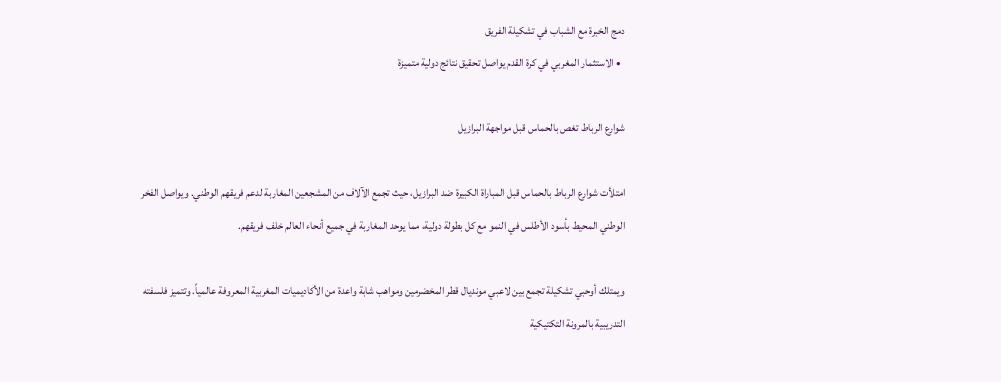دمج الخبرة مع الشباب في تشكيلة الفريق
  • الاستثمار المغربي في كرة القدم يواصل تحقيق نتائج دولية متميزة

شوارع الرباط تغص بالحماس قبل مواجهة البرازيل

امتلأت شوارع الرباط بالحماس قبل المباراة الكبيرة ضد البرازيل، حيث تجمع الآلاف من المشجعين المغاربة لدعم فريقهم الوطني. ويواصل الفخر الوطني المحيط بأسود الأطلس في النمو مع كل بطولة دولية، مما يوحد المغاربة في جميع أنحاء العالم خلف فريقهم.

ويمتلك أوحبي تشكيلة تجمع بين لاعبي مونديال قطر المخضرمين ومواهب شابة واعدة من الأكاديميات المغربية المعروفة عالمياً. وتتميز فلسفته التدريبية بالمرونة التكتيكية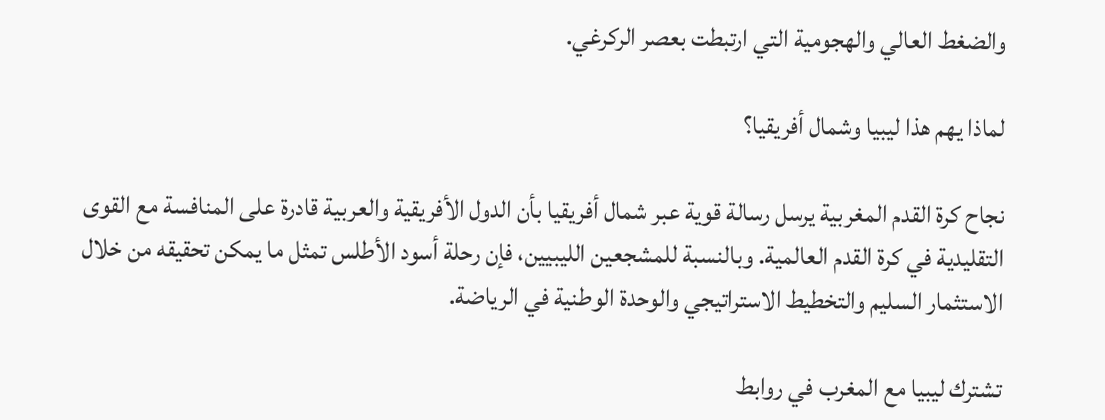والضغط العالي والهجومية التي ارتبطت بعصر الركرغي.

لماذا يهم هذا ليبيا وشمال أفريقيا؟

نجاح كرة القدم المغربية يرسل رسالة قوية عبر شمال أفريقيا بأن الدول الأفريقية والعربية قادرة على المنافسة مع القوى التقليدية في كرة القدم العالمية. وبالنسبة للمشجعين الليبيين، فإن رحلة أسود الأطلس تمثل ما يمكن تحقيقه من خلال الاستثمار السليم والتخطيط الاستراتيجي والوحدة الوطنية في الرياضة.

تشترك ليبيا مع المغرب في روابط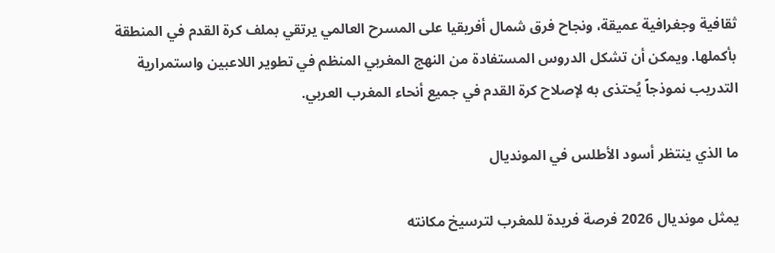ثقافية وجغرافية عميقة، ونجاح فرق شمال أفريقيا على المسرح العالمي يرتقي بملف كرة القدم في المنطقة بأكملها. ويمكن أن تشكل الدروس المستفادة من النهج المغربي المنظم في تطوير اللاعبين واستمرارية التدريب نموذجاً يُحتذى به لإصلاح كرة القدم في جميع أنحاء المغرب العربي.

ما الذي ينتظر أسود الأطلس في المونديال

يمثل مونديال 2026 فرصة فريدة للمغرب لترسيخ مكانته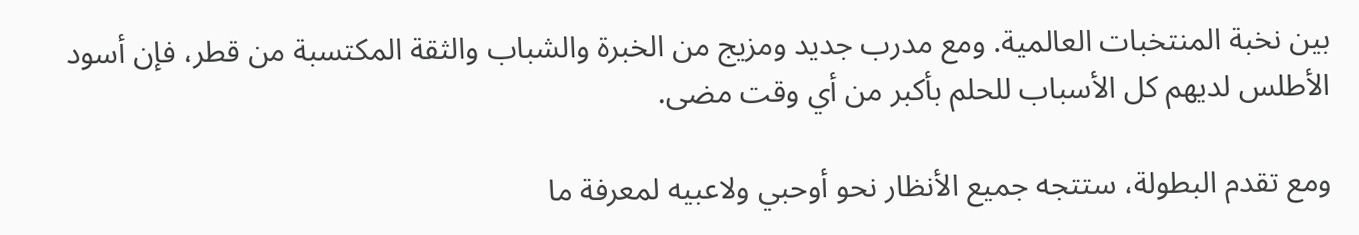بين نخبة المنتخبات العالمية. ومع مدرب جديد ومزيج من الخبرة والشباب والثقة المكتسبة من قطر، فإن أسود الأطلس لديهم كل الأسباب للحلم بأكبر من أي وقت مضى.

ومع تقدم البطولة، ستتجه جميع الأنظار نحو أوحبي ولاعبيه لمعرفة ما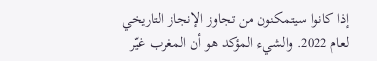إذا كانوا سيتمكنون من تجاوز الإنجاز التاريخي لعام 2022. والشيء المؤكد هو أن المغرب غيّر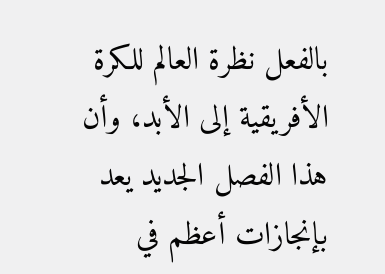بالفعل نظرة العالم للكرة الأفريقية إلى الأبد، وأن هذا الفصل الجديد يعد بإنجازات أعظم في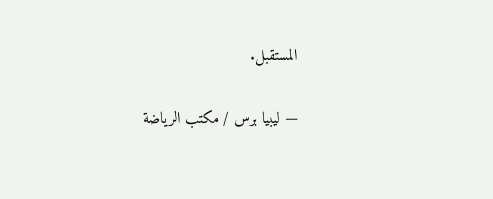المستقبل.

— ليبيا برس / مكتب الرياضة